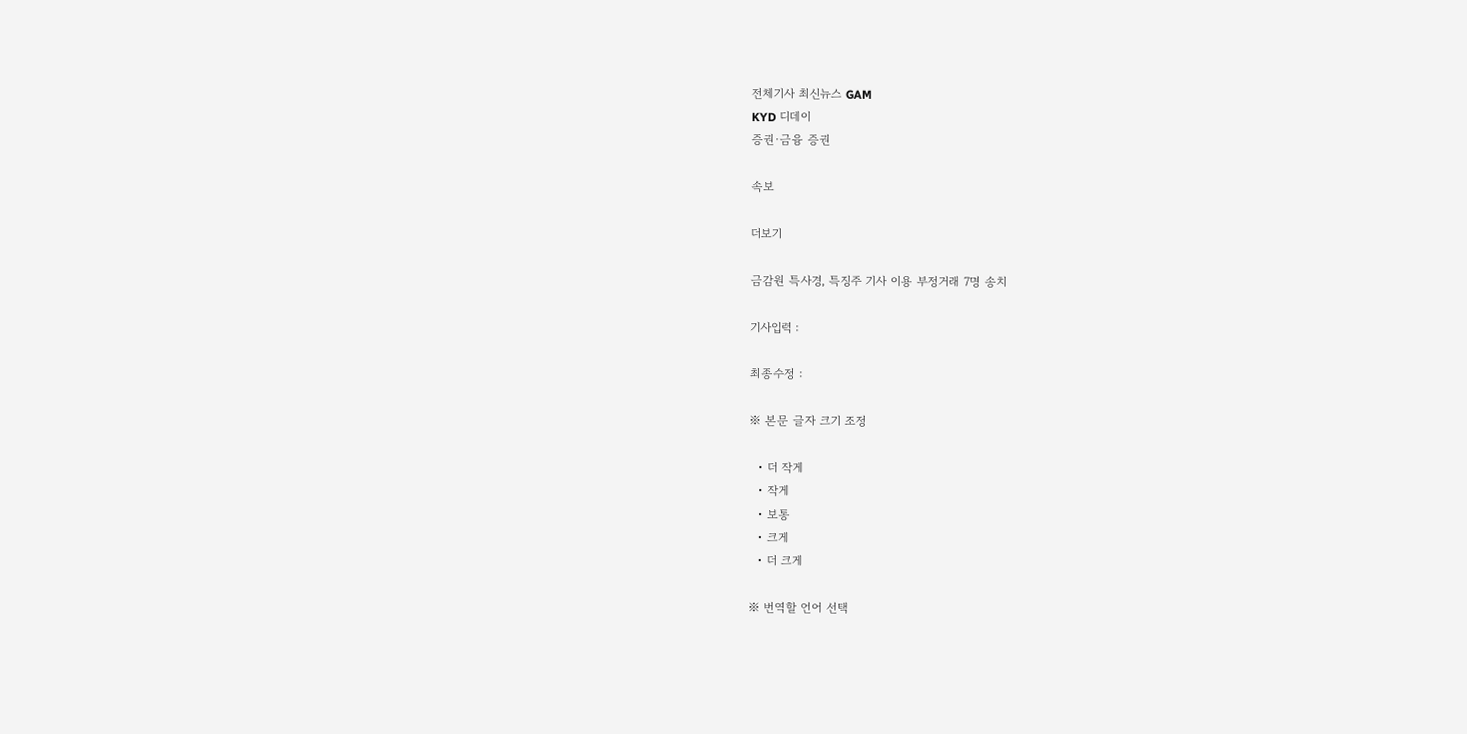전체기사 최신뉴스 GAM
KYD 디데이
증권·금융 증권

속보

더보기

금감원 특사경, 특징주 기사 이용 부정거래 7명 송치

기사입력 :

최종수정 :

※ 본문 글자 크기 조정

  • 더 작게
  • 작게
  • 보통
  • 크게
  • 더 크게

※ 번역할 언어 선택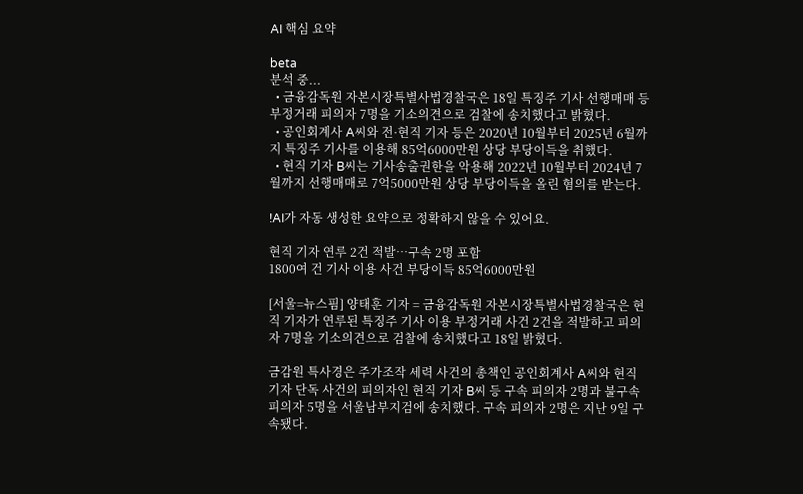AI 핵심 요약

beta
분석 중...
  • 금융감독원 자본시장특별사법경찰국은 18일 특징주 기사 선행매매 등 부정거래 피의자 7명을 기소의견으로 검찰에 송치했다고 밝혔다.
  • 공인회계사 A씨와 전·현직 기자 등은 2020년 10월부터 2025년 6월까지 특징주 기사를 이용해 85억6000만원 상당 부당이득을 취했다.
  • 현직 기자 B씨는 기사송출권한을 악용해 2022년 10월부터 2024년 7월까지 선행매매로 7억5000만원 상당 부당이득을 올린 혐의를 받는다.

!AI가 자동 생성한 요약으로 정확하지 않을 수 있어요.

현직 기자 연루 2건 적발…구속 2명 포함
1800여 건 기사 이용 사건 부당이득 85억6000만원

[서울=뉴스핌] 양태훈 기자 = 금융감독원 자본시장특별사법경찰국은 현직 기자가 연루된 특징주 기사 이용 부정거래 사건 2건을 적발하고 피의자 7명을 기소의견으로 검찰에 송치했다고 18일 밝혔다.

금감원 특사경은 주가조작 세력 사건의 총책인 공인회계사 A씨와 현직 기자 단독 사건의 피의자인 현직 기자 B씨 등 구속 피의자 2명과 불구속 피의자 5명을 서울남부지검에 송치했다. 구속 피의자 2명은 지난 9일 구속됐다.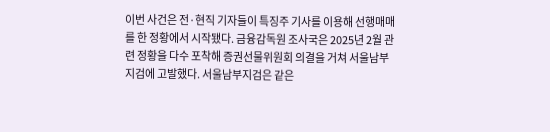이번 사건은 전·현직 기자들이 특징주 기사를 이용해 선행매매를 한 정황에서 시작됐다. 금융감독원 조사국은 2025년 2월 관련 정황을 다수 포착해 증권선물위원회 의결을 거쳐 서울남부지검에 고발했다. 서울남부지검은 같은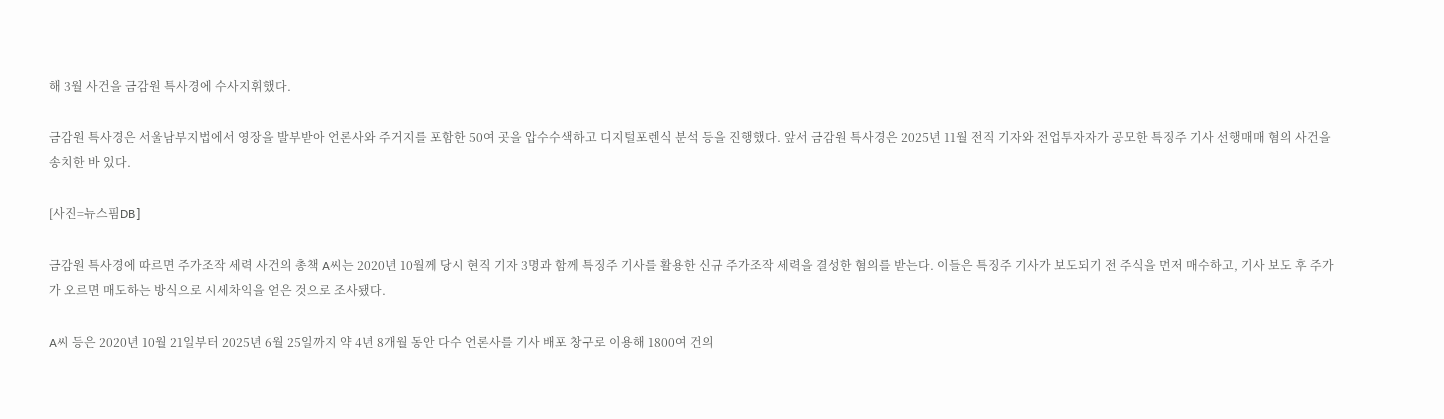해 3월 사건을 금감원 특사경에 수사지휘했다.

금감원 특사경은 서울남부지법에서 영장을 발부받아 언론사와 주거지를 포함한 50여 곳을 압수수색하고 디지털포렌식 분석 등을 진행했다. 앞서 금감원 특사경은 2025년 11월 전직 기자와 전업투자자가 공모한 특징주 기사 선행매매 혐의 사건을 송치한 바 있다.

[사진=뉴스핌DB]

금감원 특사경에 따르면 주가조작 세력 사건의 총책 A씨는 2020년 10월께 당시 현직 기자 3명과 함께 특징주 기사를 활용한 신규 주가조작 세력을 결성한 혐의를 받는다. 이들은 특징주 기사가 보도되기 전 주식을 먼저 매수하고, 기사 보도 후 주가가 오르면 매도하는 방식으로 시세차익을 얻은 것으로 조사됐다.

A씨 등은 2020년 10월 21일부터 2025년 6월 25일까지 약 4년 8개월 동안 다수 언론사를 기사 배포 창구로 이용해 1800여 건의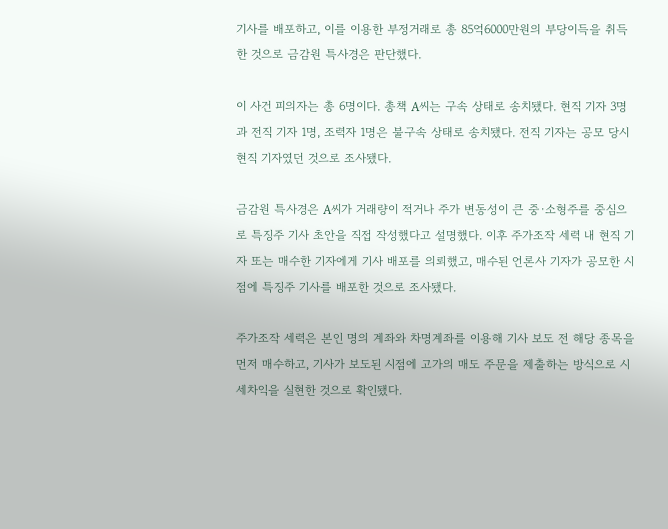기사를 배포하고, 이를 이용한 부정거래로 총 85억6000만원의 부당이득을 취득한 것으로 금감원 특사경은 판단했다.

이 사건 피의자는 총 6명이다. 총책 A씨는 구속 상태로 송치됐다. 현직 기자 3명과 전직 기자 1명, 조력자 1명은 불구속 상태로 송치됐다. 전직 기자는 공모 당시 현직 기자였던 것으로 조사됐다.

금감원 특사경은 A씨가 거래량이 적거나 주가 변동성이 큰 중·소형주를 중심으로 특징주 기사 초안을 직접 작성했다고 설명했다. 이후 주가조작 세력 내 현직 기자 또는 매수한 기자에게 기사 배포를 의뢰했고, 매수된 언론사 기자가 공모한 시점에 특징주 기사를 배포한 것으로 조사됐다.

주가조작 세력은 본인 명의 계좌와 차명계좌를 이용해 기사 보도 전 해당 종목을 먼저 매수하고, 기사가 보도된 시점에 고가의 매도 주문을 제출하는 방식으로 시세차익을 실현한 것으로 확인됐다.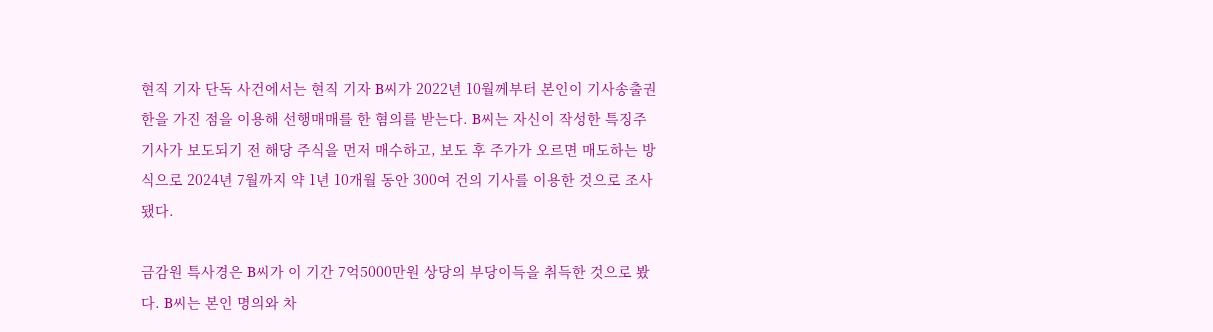현직 기자 단독 사건에서는 현직 기자 B씨가 2022년 10월께부터 본인이 기사송출권한을 가진 점을 이용해 선행매매를 한 혐의를 받는다. B씨는 자신이 작성한 특징주 기사가 보도되기 전 해당 주식을 먼저 매수하고, 보도 후 주가가 오르면 매도하는 방식으로 2024년 7월까지 약 1년 10개월 동안 300여 건의 기사를 이용한 것으로 조사됐다.

금감원 특사경은 B씨가 이 기간 7억5000만원 상당의 부당이득을 취득한 것으로 봤다. B씨는 본인 명의와 차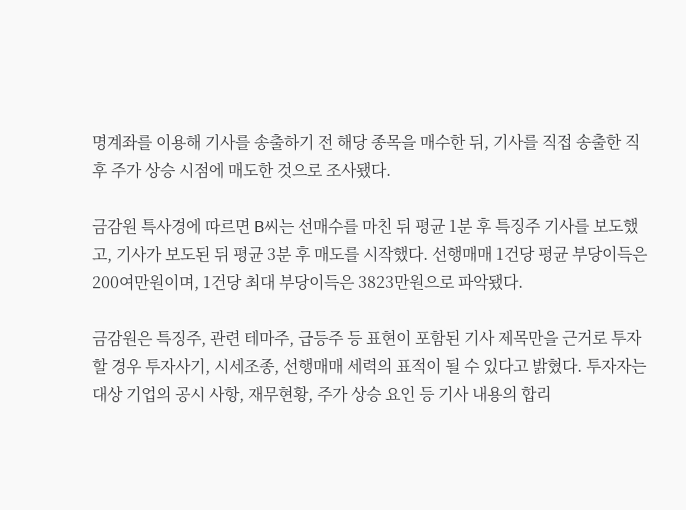명계좌를 이용해 기사를 송출하기 전 해당 종목을 매수한 뒤, 기사를 직접 송출한 직후 주가 상승 시점에 매도한 것으로 조사됐다.

금감원 특사경에 따르면 B씨는 선매수를 마친 뒤 평균 1분 후 특징주 기사를 보도했고, 기사가 보도된 뒤 평균 3분 후 매도를 시작했다. 선행매매 1건당 평균 부당이득은 200여만원이며, 1건당 최대 부당이득은 3823만원으로 파악됐다.

금감원은 특징주, 관련 테마주, 급등주 등 표현이 포함된 기사 제목만을 근거로 투자할 경우 투자사기, 시세조종, 선행매매 세력의 표적이 될 수 있다고 밝혔다. 투자자는 대상 기업의 공시 사항, 재무현황, 주가 상승 요인 등 기사 내용의 합리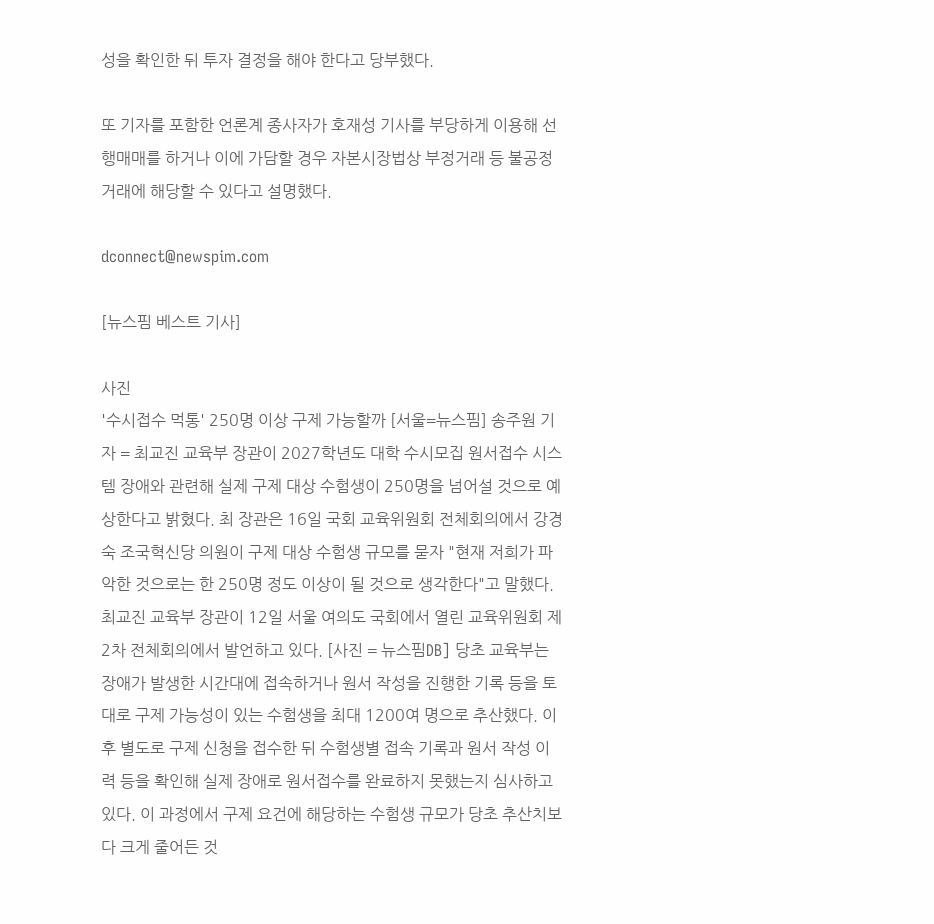성을 확인한 뒤 투자 결정을 해야 한다고 당부했다.

또 기자를 포함한 언론계 종사자가 호재성 기사를 부당하게 이용해 선행매매를 하거나 이에 가담할 경우 자본시장법상 부정거래 등 불공정거래에 해당할 수 있다고 설명했다.

dconnect@newspim.com

[뉴스핌 베스트 기사]

사진
'수시접수 먹통' 250명 이상 구제 가능할까 [서울=뉴스핌] 송주원 기자 = 최교진 교육부 장관이 2027학년도 대학 수시모집 원서접수 시스템 장애와 관련해 실제 구제 대상 수험생이 250명을 넘어설 것으로 예상한다고 밝혔다. 최 장관은 16일 국회 교육위원회 전체회의에서 강경숙 조국혁신당 의원이 구제 대상 수험생 규모를 묻자 "현재 저희가 파악한 것으로는 한 250명 정도 이상이 될 것으로 생각한다"고 말했다. 최교진 교육부 장관이 12일 서울 여의도 국회에서 열린 교육위원회 제2차 전체회의에서 발언하고 있다. [사진 = 뉴스핌DB] 당초 교육부는 장애가 발생한 시간대에 접속하거나 원서 작성을 진행한 기록 등을 토대로 구제 가능성이 있는 수험생을 최대 1200여 명으로 추산했다. 이후 별도로 구제 신청을 접수한 뒤 수험생별 접속 기록과 원서 작성 이력 등을 확인해 실제 장애로 원서접수를 완료하지 못했는지 심사하고 있다. 이 과정에서 구제 요건에 해당하는 수험생 규모가 당초 추산치보다 크게 줄어든 것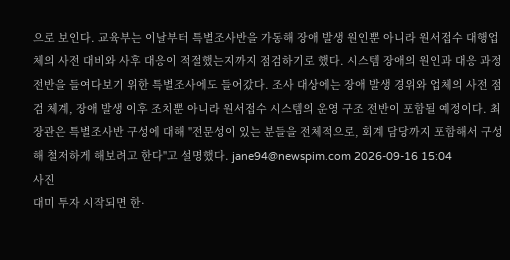으로 보인다. 교육부는 이날부터 특별조사반을 가동해 장애 발생 원인뿐 아니라 원서접수 대행업체의 사전 대비와 사후 대응이 적절했는지까지 점검하기로 했다. 시스템 장애의 원인과 대응 과정 전반을 들여다보기 위한 특별조사에도 들어갔다. 조사 대상에는 장애 발생 경위와 업체의 사전 점검 체계, 장애 발생 이후 조치뿐 아니라 원서접수 시스템의 운영 구조 전반이 포함될 예정이다. 최 장관은 특별조사반 구성에 대해 "전문성이 있는 분들을 전체적으로, 회계 담당까지 포함해서 구성해 철저하게 해보려고 한다"고 설명했다. jane94@newspim.com 2026-09-16 15:04
사진
대미 투자 시작되면 한·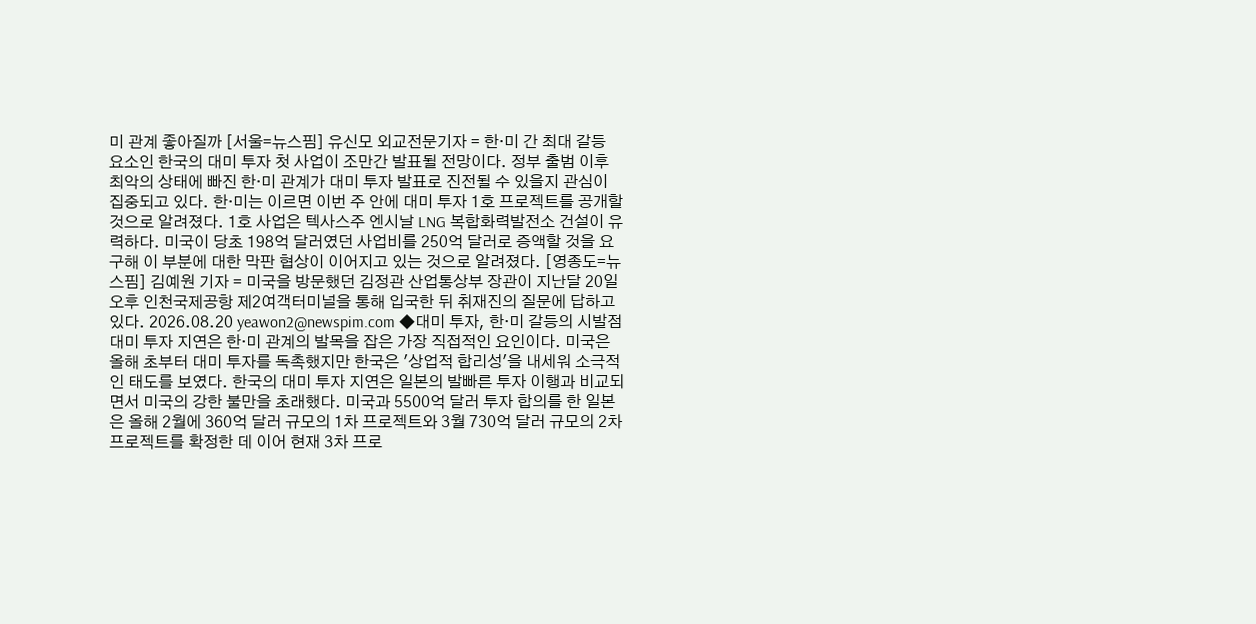미 관계 좋아질까 [서울=뉴스핌] 유신모 외교전문기자 = 한·미 간 최대 갈등 요소인 한국의 대미 투자 첫 사업이 조만간 발표될 전망이다. 정부 출범 이후 최악의 상태에 빠진 한·미 관계가 대미 투자 발표로 진전될 수 있을지 관심이 집중되고 있다. 한·미는 이르면 이번 주 안에 대미 투자 1호 프로젝트를 공개할 것으로 알려졌다. 1호 사업은 텍사스주 엔시날 LNG 복합화력발전소 건설이 유력하다. 미국이 당초 198억 달러였던 사업비를 250억 달러로 증액할 것을 요구해 이 부분에 대한 막판 협상이 이어지고 있는 것으로 알려졌다. [영종도=뉴스핌] 김예원 기자 = 미국을 방문했던 김정관 산업통상부 장관이 지난달 20일 오후 인천국제공항 제2여객터미널을 통해 입국한 뒤 취재진의 질문에 답하고 있다. 2026.08.20 yeawon2@newspim.com ◆대미 투자, 한·미 갈등의 시발점 대미 투자 지연은 한·미 관계의 발목을 잡은 가장 직접적인 요인이다. 미국은 올해 초부터 대미 투자를 독촉했지만 한국은 '상업적 합리성'을 내세워 소극적인 태도를 보였다. 한국의 대미 투자 지연은 일본의 발빠른 투자 이행과 비교되면서 미국의 강한 불만을 초래했다. 미국과 5500억 달러 투자 합의를 한 일본은 올해 2월에 360억 달러 규모의 1차 프로젝트와 3월 730억 달러 규모의 2차 프로젝트를 확정한 데 이어 현재 3차 프로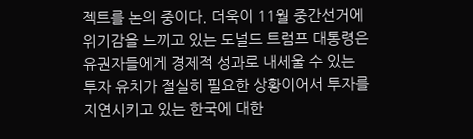젝트를 논의 중이다. 더욱이 11월 중간선거에 위기감을 느끼고 있는 도널드 트럼프 대통령은 유권자들에게 경제적 성과로 내세울 수 있는 투자 유치가 절실히 필요한 상황이어서 투자를 지연시키고 있는 한국에 대한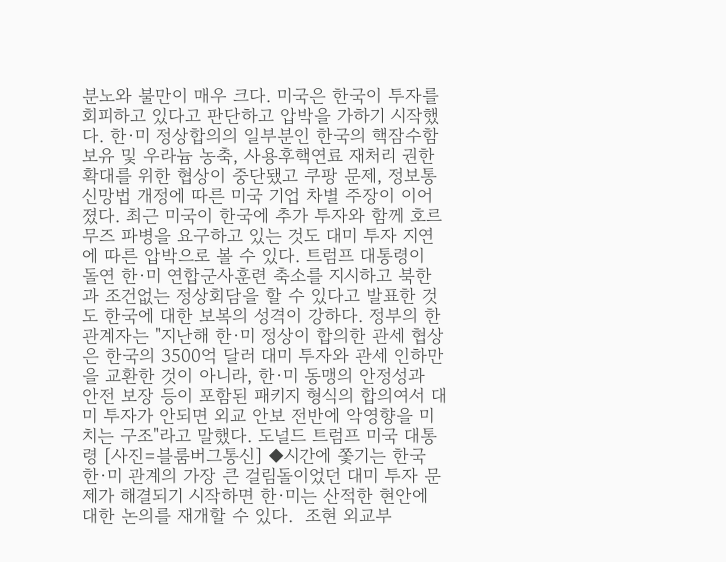분노와 불만이 매우 크다. 미국은 한국이 투자를 회피하고 있다고 판단하고 압박을 가하기 시작했다. 한·미 정상합의의 일부분인 한국의 핵잠수함 보유 및 우라늄 농축, 사용후핵연료 재처리 권한 확대를 위한 협상이 중단됐고 쿠팡 문제, 정보통신망법 개정에 따른 미국 기업 차별 주장이 이어졌다. 최근 미국이 한국에 추가 투자와 함께 호르무즈 파병을 요구하고 있는 것도 대미 투자 지연에 따른 압박으로 볼 수 있다. 트럼프 대통령이 돌연 한·미 연합군사훈련 축소를 지시하고 북한과 조건없는 정상회담을 할 수 있다고 발표한 것도 한국에 대한 보복의 성격이 강하다. 정부의 한 관계자는 "지난해 한·미 정상이 합의한 관세 협상은 한국의 3500억 달러 대미 투자와 관세 인하만을 교환한 것이 아니라, 한·미 동맹의 안정성과 안전 보장 등이 포함된 패키지 형식의 합의여서 대미 투자가 안되면 외교 안보 전반에 악영향을 미치는 구조"라고 말했다. 도널드 트럼프 미국 대통령 [사진=블룸버그통신] ◆시간에 쫓기는 한국 한·미 관계의 가장 큰 걸림돌이었던 대미 투자 문제가 해결되기 시작하면 한·미는 산적한 현안에 대한 논의를 재개할 수 있다.  조현 외교부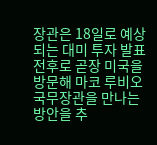장관은 18일로 예상되는 대미 투자 발표 전후로 곧장 미국을 방문해 마코 루비오 국무장관을 만나는 방안을 추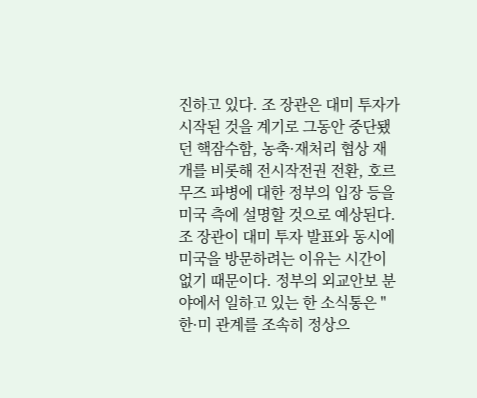진하고 있다. 조 장관은 대미 투자가 시작된 것을 계기로 그동안 중단됐던 핵잠수함, 농축·재처리 협상 재개를 비롯해 전시작전권 전환, 호르무즈 파병에 대한 정부의 입장 등을 미국 측에 설명할 것으로 예상된다. 조 장관이 대미 투자 발표와 동시에 미국을 방문하려는 이유는 시간이 없기 때문이다. 정부의 외교안보 분야에서 일하고 있는 한 소식통은 "한·미 관계를 조속히 정상으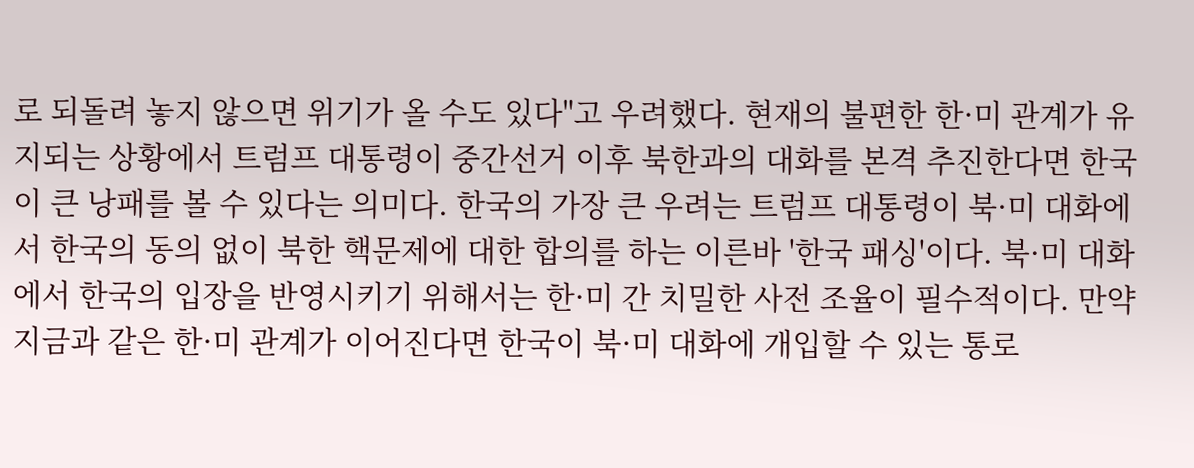로 되돌려 놓지 않으면 위기가 올 수도 있다"고 우려했다. 현재의 불편한 한·미 관계가 유지되는 상황에서 트럼프 대통령이 중간선거 이후 북한과의 대화를 본격 추진한다면 한국이 큰 낭패를 볼 수 있다는 의미다. 한국의 가장 큰 우려는 트럼프 대통령이 북·미 대화에서 한국의 동의 없이 북한 핵문제에 대한 합의를 하는 이른바 '한국 패싱'이다. 북·미 대화에서 한국의 입장을 반영시키기 위해서는 한·미 간 치밀한 사전 조율이 필수적이다. 만약 지금과 같은 한·미 관계가 이어진다면 한국이 북·미 대화에 개입할 수 있는 통로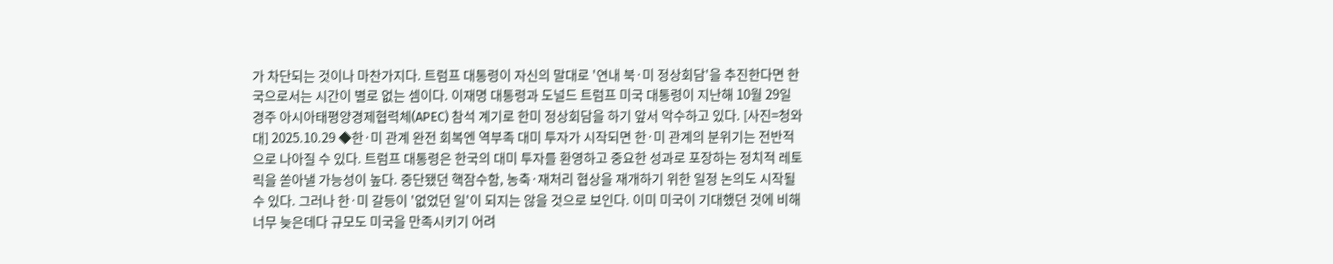가 차단되는 것이나 마찬가지다. 트럼프 대통령이 자신의 말대로 '연내 북·미 정상회담'을 추진한다면 한국으로서는 시간이 별로 없는 셈이다. 이재명 대통령과 도널드 트럼프 미국 대통령이 지난해 10월 29일 경주 아시아태평양경제협력체(APEC) 참석 계기로 한미 정상회담을 하기 앞서 악수하고 있다. [사진=청와대] 2025.10.29 ◆한·미 관계 완전 회복엔 역부족 대미 투자가 시작되면 한·미 관계의 분위기는 전반적으로 나아질 수 있다. 트럼프 대통령은 한국의 대미 투자를 환영하고 중요한 성과로 포장하는 정치적 레토릭을 쏟아낼 가능성이 높다. 중단됐던 핵잠수함, 농축·재처리 협상을 재개하기 위한 일정 논의도 시작될 수 있다. 그러나 한·미 갈등이 '없었던 일'이 되지는 않을 것으로 보인다. 이미 미국이 기대했던 것에 비해 너무 늦은데다 규모도 미국을 만족시키기 어려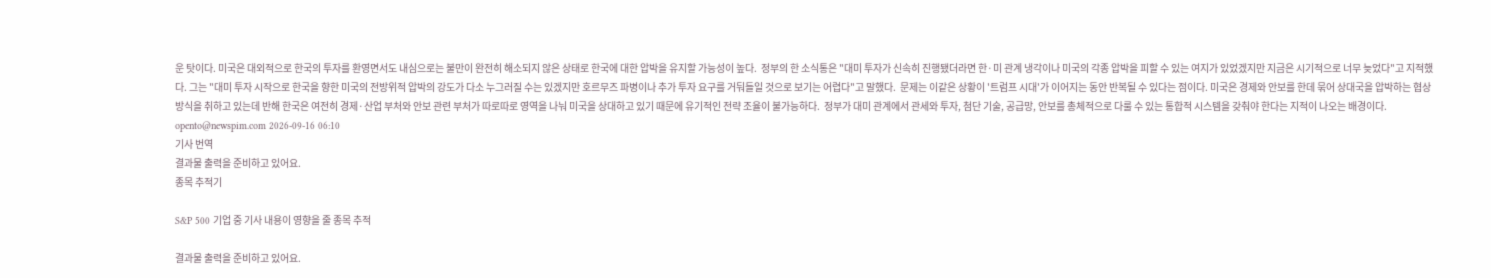운 탓이다. 미국은 대외적으로 한국의 투자를 환영면서도 내심으로는 불만이 완전히 해소되지 않은 상태로 한국에 대한 압박을 유지할 가능성이 높다.  정부의 한 소식통은 "대미 투자가 신속히 진행됐더라면 한·미 관계 냉각이나 미국의 각종 압박을 피할 수 있는 여지가 있었겠지만 지금은 시기적으로 너무 늦었다"고 지적했다. 그는 "대미 투자 시작으로 한국을 향한 미국의 전방위적 압박의 강도가 다소 누그러질 수는 있겠지만 호르무즈 파병이나 추가 투자 요구를 거둬들일 것으로 보기는 어렵다"고 말했다.  문제는 이같은 상황이 '트럼프 시대'가 이어지는 동안 반복될 수 있다는 점이다. 미국은 경제와 안보를 한데 묶어 상대국을 압박하는 협상 방식을 취하고 있는데 반해 한국은 여전히 경제·산업 부처와 안보 관련 부처가 따로따로 영역을 나눠 미국을 상대하고 있기 때문에 유기적인 전략 조율이 불가능하다.  정부가 대미 관계에서 관세와 투자, 첨단 기술, 공급망, 안보를 총체적으로 다룰 수 있는 통합적 시스템을 갖춰야 한다는 지적이 나오는 배경이다. opento@newspim.com 2026-09-16 06:10
기사 번역
결과물 출력을 준비하고 있어요.
종목 추적기

S&P 500 기업 중 기사 내용이 영향을 줄 종목 추적

결과물 출력을 준비하고 있어요.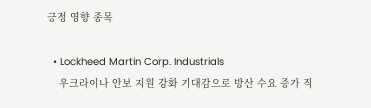긍정 영향 종목

  • Lockheed Martin Corp. Industrials
    우크라이나 안보 지원 강화 기대감으로 방산 수요 증가 직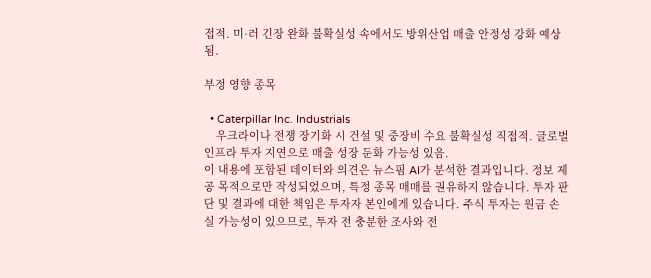접적. 미·러 긴장 완화 불확실성 속에서도 방위산업 매출 안정성 강화 예상됨.

부정 영향 종목

  • Caterpillar Inc. Industrials
    우크라이나 전쟁 장기화 시 건설 및 중장비 수요 불확실성 직접적. 글로벌 인프라 투자 지연으로 매출 성장 둔화 가능성 있음.
이 내용에 포함된 데이터와 의견은 뉴스핌 AI가 분석한 결과입니다. 정보 제공 목적으로만 작성되었으며, 특정 종목 매매를 권유하지 않습니다. 투자 판단 및 결과에 대한 책임은 투자자 본인에게 있습니다. 주식 투자는 원금 손실 가능성이 있으므로, 투자 전 충분한 조사와 전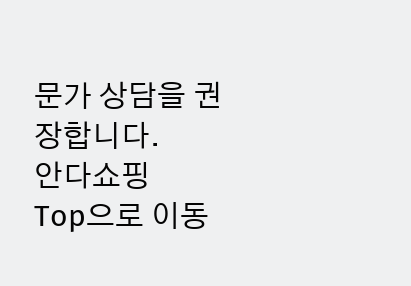문가 상담을 권장합니다.
안다쇼핑
Top으로 이동